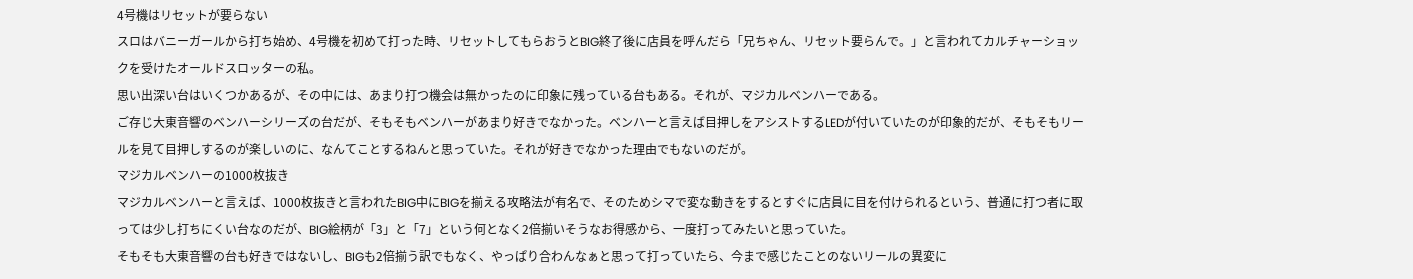4号機はリセットが要らない
スロはバニーガールから打ち始め、4号機を初めて打った時、リセットしてもらおうとBIG終了後に店員を呼んだら「兄ちゃん、リセット要らんで。」と言われてカルチャーショックを受けたオールドスロッターの私。
思い出深い台はいくつかあるが、その中には、あまり打つ機会は無かったのに印象に残っている台もある。それが、マジカルベンハーである。
ご存じ大東音響のベンハーシリーズの台だが、そもそもベンハーがあまり好きでなかった。ベンハーと言えば目押しをアシストするLEDが付いていたのが印象的だが、そもそもリールを見て目押しするのが楽しいのに、なんてことするねんと思っていた。それが好きでなかった理由でもないのだが。
マジカルベンハーの1000枚抜き
マジカルベンハーと言えば、1000枚抜きと言われたBIG中にBIGを揃える攻略法が有名で、そのためシマで変な動きをするとすぐに店員に目を付けられるという、普通に打つ者に取っては少し打ちにくい台なのだが、BIG絵柄が「3」と「7」という何となく2倍揃いそうなお得感から、一度打ってみたいと思っていた。
そもそも大東音響の台も好きではないし、BIGも2倍揃う訳でもなく、やっぱり合わんなぁと思って打っていたら、今まで感じたことのないリールの異変に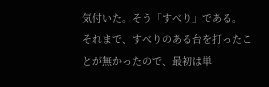気付いた。そう「すべり」である。
それまで、すべりのある台を打ったことが無かったので、最初は単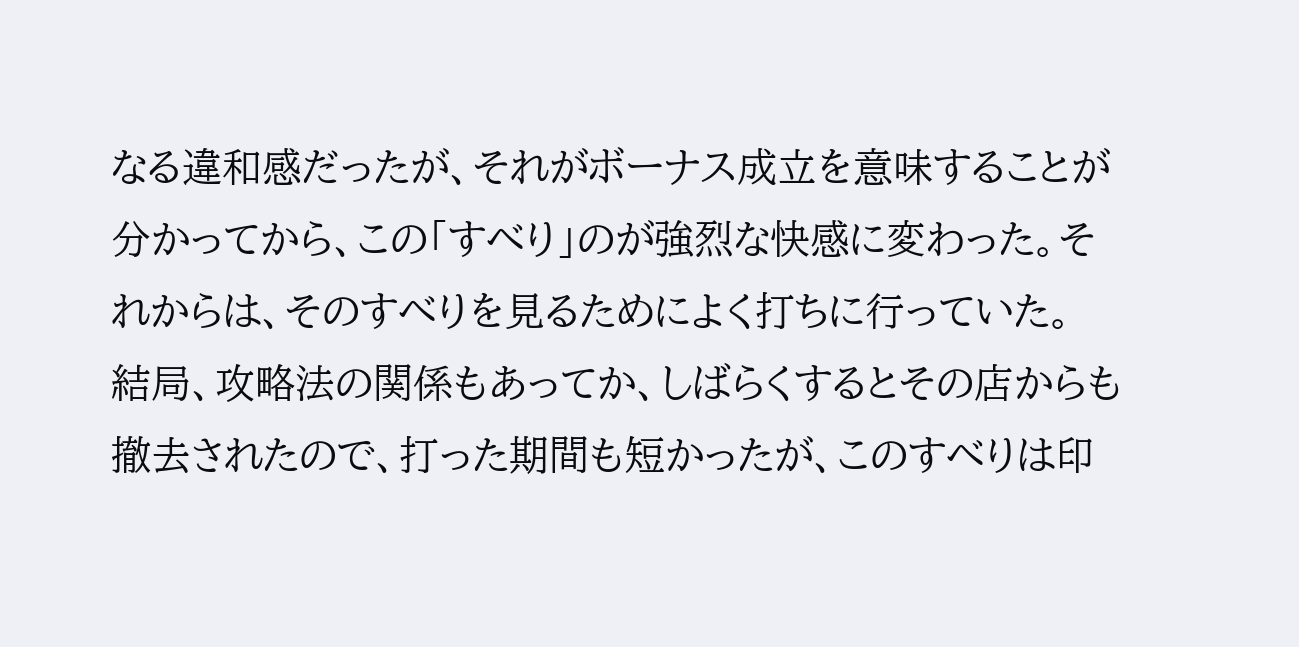なる違和感だったが、それがボーナス成立を意味することが分かってから、この「すべり」のが強烈な快感に変わった。それからは、そのすべりを見るためによく打ちに行っていた。
結局、攻略法の関係もあってか、しばらくするとその店からも撤去されたので、打った期間も短かったが、このすべりは印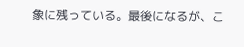象に残っている。最後になるが、こ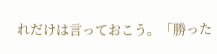れだけは言っておこう。「勝った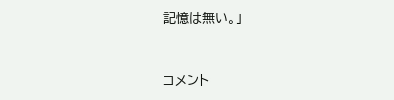記憶は無い。」


コメント